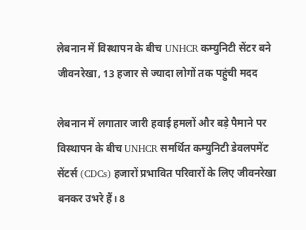लेबनान में विस्थापन के बीच UNHCR कम्युनिटी सेंटर बने जीवनरेखा, 13 हजार से ज्यादा लोगों तक पहुंची मदद

लेबनान में लगातार जारी हवाई हमलों और बड़े पैमाने पर विस्थापन के बीच UNHCR समर्थित कम्युनिटी डेवलपमेंट सेंटर्स (CDCs) हजारों प्रभावित परिवारों के लिए जीवनरेखा बनकर उभरे हैं। 8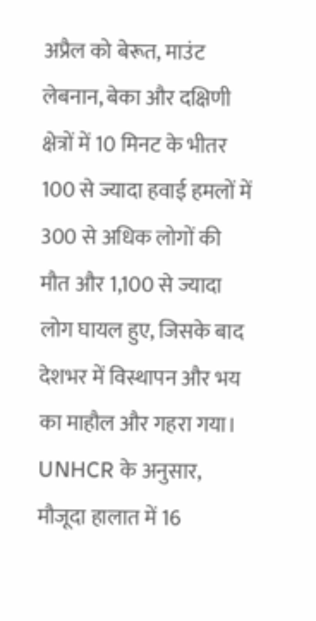अप्रैल को बेरूत, माउंट लेबनान, बेका और दक्षिणी क्षेत्रों में 10 मिनट के भीतर 100 से ज्यादा हवाई हमलों में 300 से अधिक लोगों की मौत और 1,100 से ज्यादा लोग घायल हुए, जिसके बाद देशभर में विस्थापन और भय का माहौल और गहरा गया।
UNHCR के अनुसार, मौजूदा हालात में 16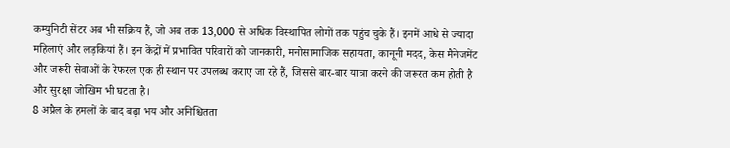कम्युनिटी सेंटर अब भी सक्रिय हैं, जो अब तक 13,000 से अधिक विस्थापित लोगों तक पहुंच चुके हैं। इनमें आधे से ज्यादा महिलाएं और लड़कियां हैं। इन केंद्रों में प्रभावित परिवारों को जानकारी, मनोसामाजिक सहायता, कानूनी मदद, केस मैनेजमेंट और जरूरी सेवाओं के रेफरल एक ही स्थान पर उपलब्ध कराए जा रहे हैं, जिससे बार-बार यात्रा करने की जरूरत कम होती है और सुरक्षा जोखिम भी घटता है।
8 अप्रैल के हमलों के बाद बढ़ा भय और अनिश्चितता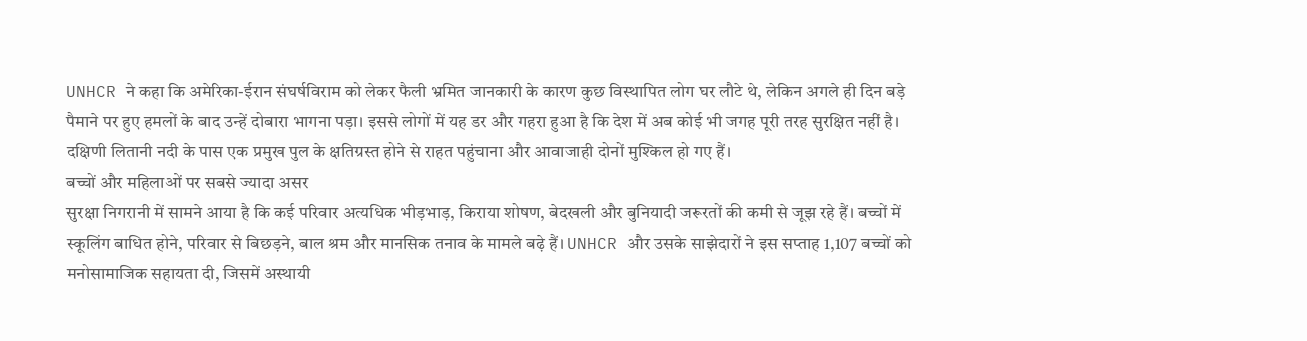UNHCR ने कहा कि अमेरिका-ईरान संघर्षविराम को लेकर फैली भ्रमित जानकारी के कारण कुछ विस्थापित लोग घर लौटे थे, लेकिन अगले ही दिन बड़े पैमाने पर हुए हमलों के बाद उन्हें दोबारा भागना पड़ा। इससे लोगों में यह डर और गहरा हुआ है कि देश में अब कोई भी जगह पूरी तरह सुरक्षित नहीं है। दक्षिणी लितानी नदी के पास एक प्रमुख पुल के क्षतिग्रस्त होने से राहत पहुंचाना और आवाजाही दोनों मुश्किल हो गए हैं।
बच्चों और महिलाओं पर सबसे ज्यादा असर
सुरक्षा निगरानी में सामने आया है कि कई परिवार अत्यधिक भीड़भाड़, किराया शोषण, बेदखली और बुनियादी जरूरतों की कमी से जूझ रहे हैं। बच्चों में स्कूलिंग बाधित होने, परिवार से बिछड़ने, बाल श्रम और मानसिक तनाव के मामले बढ़े हैं। UNHCR और उसके साझेदारों ने इस सप्ताह 1,107 बच्चों को मनोसामाजिक सहायता दी, जिसमें अस्थायी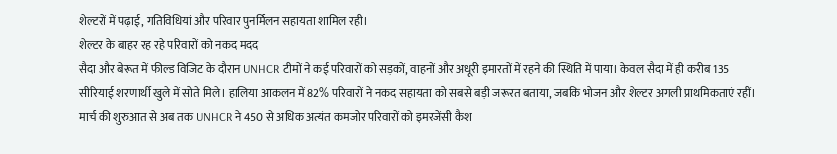शेल्टरों में पढ़ाई, गतिविधियां और परिवार पुनर्मिलन सहायता शामिल रही।
शेल्टर के बाहर रह रहे परिवारों को नकद मदद
सैदा और बेरूत में फील्ड विजिट के दौरान UNHCR टीमों ने कई परिवारों को सड़कों, वाहनों और अधूरी इमारतों में रहने की स्थिति में पाया। केवल सैदा में ही करीब 135 सीरियाई शरणार्थी खुले में सोते मिले। हालिया आकलन में 82% परिवारों ने नकद सहायता को सबसे बड़ी जरूरत बताया, जबकि भोजन और शेल्टर अगली प्राथमिकताएं रहीं। मार्च की शुरुआत से अब तक UNHCR ने 450 से अधिक अत्यंत कमजोर परिवारों को इमरजेंसी कैश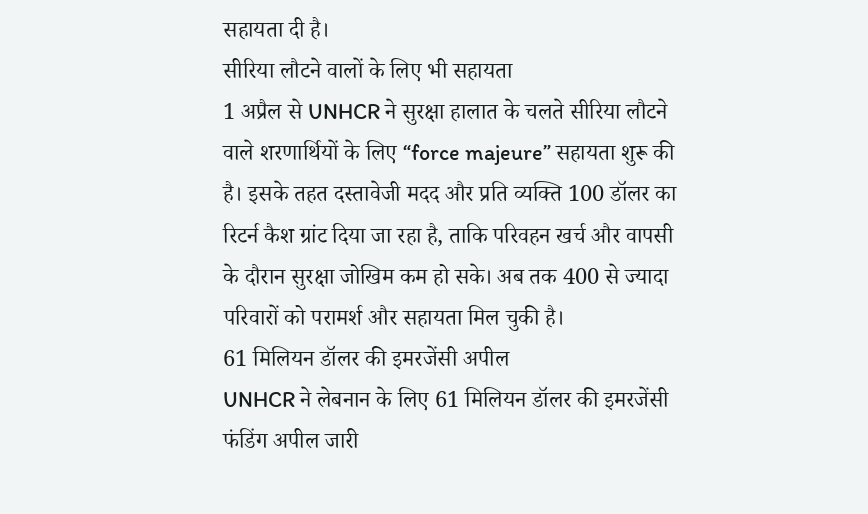सहायता दी है।
सीरिया लौटने वालों के लिए भी सहायता
1 अप्रैल से UNHCR ने सुरक्षा हालात के चलते सीरिया लौटने वाले शरणार्थियों के लिए “force majeure” सहायता शुरू की है। इसके तहत दस्तावेजी मदद और प्रति व्यक्ति 100 डॉलर का रिटर्न कैश ग्रांट दिया जा रहा है, ताकि परिवहन खर्च और वापसी के दौरान सुरक्षा जोखिम कम हो सके। अब तक 400 से ज्यादा परिवारों को परामर्श और सहायता मिल चुकी है।
61 मिलियन डॉलर की इमरजेंसी अपील
UNHCR ने लेबनान के लिए 61 मिलियन डॉलर की इमरजेंसी फंडिंग अपील जारी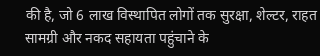की है, जो 6 लाख विस्थापित लोगों तक सुरक्षा, शेल्टर, राहत सामग्री और नकद सहायता पहुंचाने के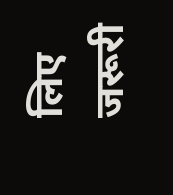लिए जरूरी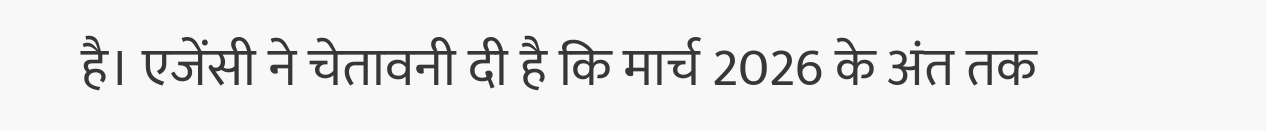है। एजेंसी ने चेतावनी दी है कि मार्च 2026 के अंत तक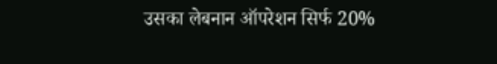उसका लेबनान ऑपरेशन सिर्फ 20%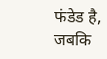फंडेड है, जबकि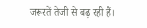जरूरतें तेजी से बढ़ रही हैं।